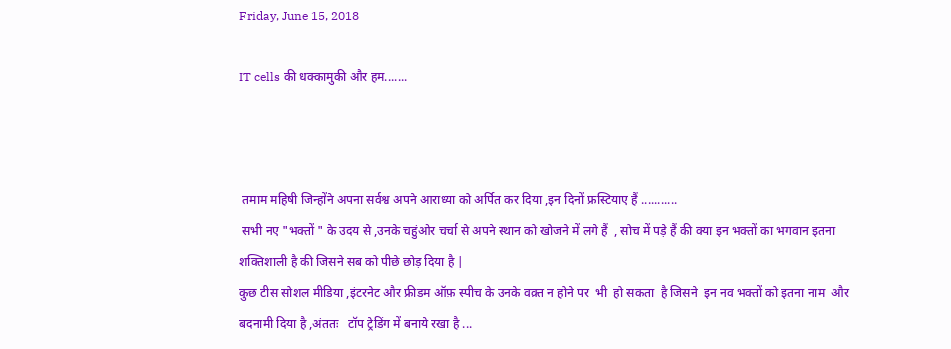Friday, June 15, 2018

IT cells की धक्कामुकी और हम.......



 तमाम महिषी जिन्होंने अपना सर्वश्व अपने आराध्या को अर्पित कर दिया ,इन दिनों फ्रस्टियाए हैं ...........
 सभी नए "भक्तों " के उदय से ,उनके चहुंओर चर्चा से अपने स्थान को खोजने में लगे हैं  , सोच में पड़े हैं की क्या इन भक्तों का भगवान इतना शक्तिशाली है की जिसने सब को पीछे छोड़ दिया है |
कुछ टीस सोशल मीडिया ,इंटरनेट और फ्रीडम ऑफ़ स्पीच के उनके वक़्त न होने पर  भी  हो सकता  है जिसने  इन नव भक्तों को इतना नाम  और बदनामी दिया है ,अंततः   टॉप ट्रेडिंग में बनाये रखा है ...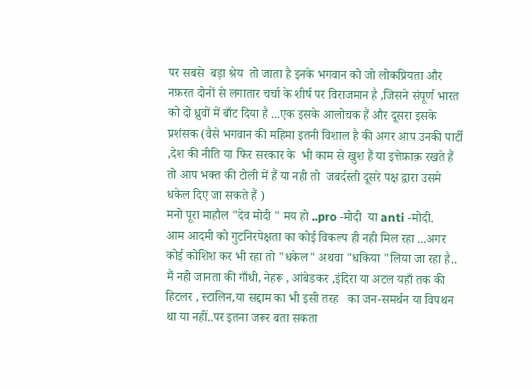पर सबसे  बड़ा श्रेय  तो जाता है इनके भगवान को जो लोकप्रियता और नफ़रत दोनों से लगातार चर्चा के शीर्ष पर विराजमान है ,जिसने संपूर्ण भारत को दो ध्रुवों में बाँट दिया है ...एक इसके आलोचक हैं और दूसरा इसके प्रशंसक (वैसे भगवान की महिमा इतनी विशाल है की अगर आप उनकी पार्टी ,देश की नीति या फिर सरकार के  भी काम से खुश हैं या इत्तेफ़ाक़ रखते हैं तो आप भक्त की टोली में हैं या नही तो  जबर्दस्ती दूसरे पक्ष द्वारा उसमे धकेल दिए जा सकते हैं )
मनो पूरा माहौल "देव मोदी " मय हो ..pro -मोदी  या anti -मोदी.
आम आदमी को गुटनिरपेक्षता का कोई विकल्प ही नही मिल रहा ...अगर कोई कोशिश कर भी रहा तो "धकेल" अथवा "धकिया "लिया जा रहा है..
मैं नही जानता की गाँधी, नेहरू , आंबेडकर ,इंदिरा या अटल यहाँ तक की हिटलर , स्टालिन,या सद्दाम का भी इसी तरह   का जन-समर्थन या विपथन था या नहीं..पर इतना जरूर बता सकता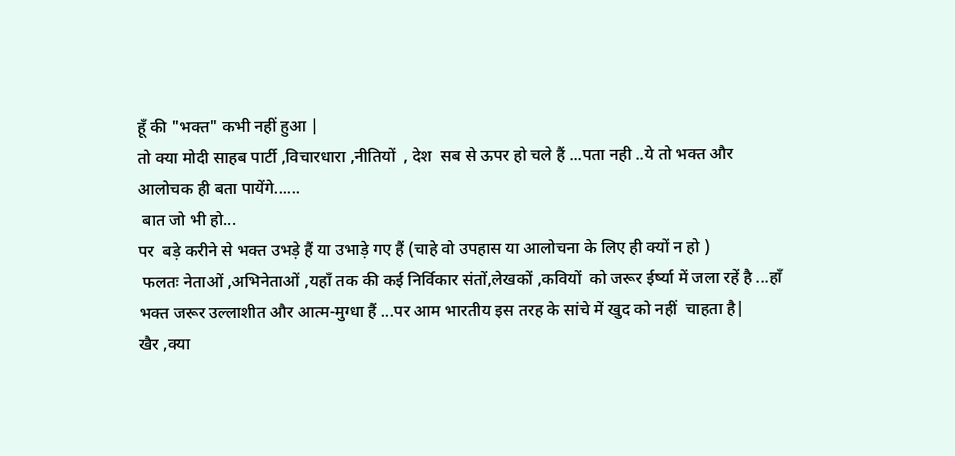हूँ की "भक्त" कभी नहीं हुआ |
तो क्या मोदी साहब पार्टी ,विचारधारा ,नीतियों  , देश  सब से ऊपर हो चले हैं ...पता नही ..ये तो भक्त और आलोचक ही बता पायेंगे......
 बात जो भी हो...
पर  बड़े करीने से भक्त उभड़े हैं या उभाड़े गए हैं (चाहे वो उपहास या आलोचना के लिए ही क्यों न हो )
 फलतः नेताओं ,अभिनेताओं ,यहाँ तक की कई निर्विकार संतों,लेखकों ,कवियों  को जरूर ईर्ष्या में जला रहें है ...हाँ भक्त जरूर उल्लाशीत और आत्म-मुग्धा हैं ...पर आम भारतीय इस तरह के सांचे में खुद को नहीं  चाहता है|
खैर ,क्या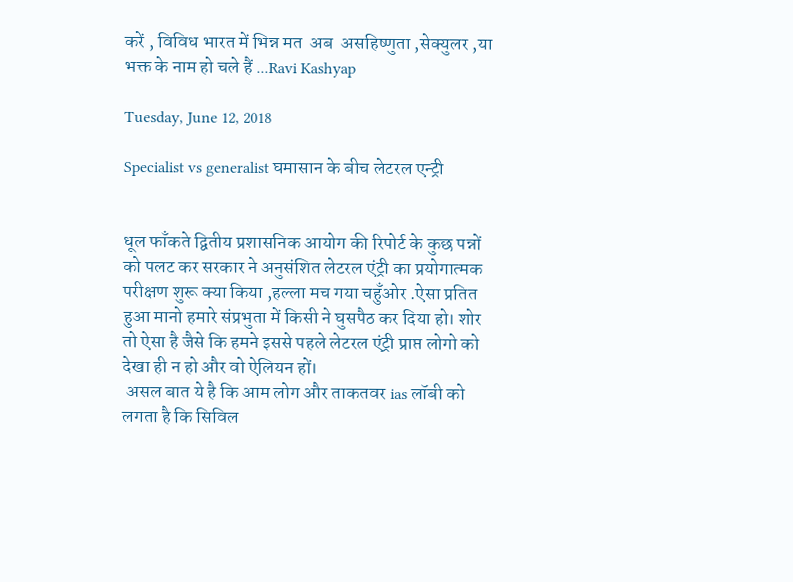करें , विविध भारत में भिन्न मत  अब  असहिष्णुता ,सेक्युलर ,या भक्त के नाम हो चले हैं ...Ravi Kashyap

Tuesday, June 12, 2018

Specialist vs generalist घमासान के बीच लेटरल एन्ट्री


धूल फाँकते द्वितीय प्रशासनिक आयोग की रिपोर्ट के कुछ पन्नों को पलट कर सरकार ने अनुसंशित लेटरल एंट्री का प्रयोगात्मक परीक्षण शुरू क्या किया ,हल्ला मच गया चहुँओर .ऐसा प्रतित हुआ मानो हमारे संप्रभुता में किसी ने घुसपैठ कर दिया हो। शोर तो ऐसा है जैसे कि हमने इससे पहले लेटरल एंट्री प्राप्त लोगो को देखा ही न हो और वो ऐलियन हों।
 असल बात ये है कि आम लोग और ताकतवर ias लॉबी को लगता है कि सिविल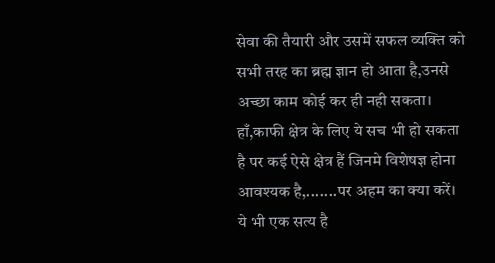सेवा की तैयारी और उसमें सफल व्यक्ति को सभी तरह का ब्रह्म ज्ञान हो आता है,उनसे अच्छा काम कोई कर ही नही सकता। हाँ,काफी क्षेत्र के लिए ये सच भी हो सकता है पर कई ऐसे क्षेत्र हैं जिनमे विशेषज्ञ होना आवश्यक है,.......पर अहम का क्या करें।
ये भी एक सत्य है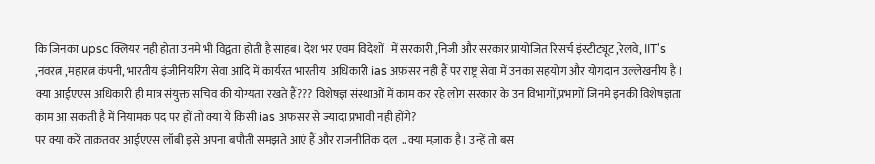कि जिनका upsc क्लियर नही होता उनमे भी विद्वता होती है साहब। देश भर एवम विदेशों   में सरकारी ,निजी और सरकार प्रायोजित रिसर्च इंस्टीट्यूट ,रेलवे, IIT's ,नवरत्न ,महारत्न कंपनी, भारतीय इंजीनियरिंग सेवा आदि में कार्यरत भारतीय  अधिकारी ias अफ़सर नही हैं पर राष्ट्र सेवा में उनका सहयोग और योगदान उल्लेखनीय है ।
क्या आईएएस अधिकारी ही मात्र संयुक्त सचिव की योग्यता रखते हैं??? विशेषज्ञ संस्थाओं में काम कर रहे लोग सरकार के उन विभागों,प्रभागों जिनमे इनकी विशेषज्ञता काम आ सकती है में नियामक पद पर हों तो क्या ये किसी ias अफसर से ज्यादा प्रभावी नही होंगे?
पर क्या करें ताक़तवर आईएएस लॉबी इसे अपना बपौती समझते आएं हैं और राजनीतिक दल  ..क्या मज़ाक है। उन्हें तो बस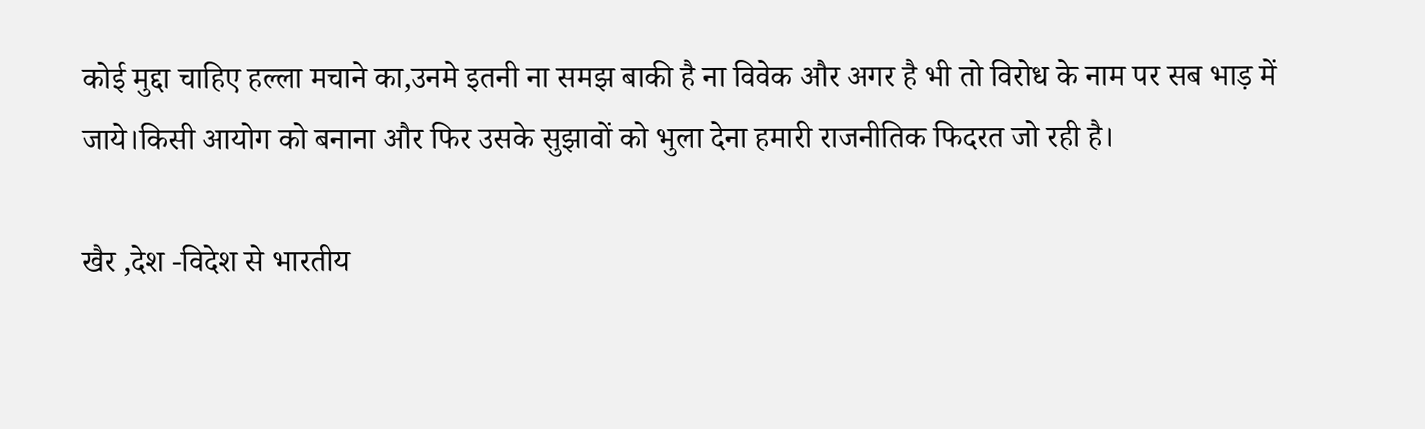कोई मुद्दा चाहिए हल्ला मचाने का,उनमे इतनी ना समझ बाकी है ना विवेक और अगर है भी तो विरोध के नाम पर सब भाड़ में जाये।किसी आयोग को बनाना और फिर उसके सुझावों को भुला देना हमारी राजनीतिक फिदरत जो रही है।

खैर ,देश -विदेश से भारतीय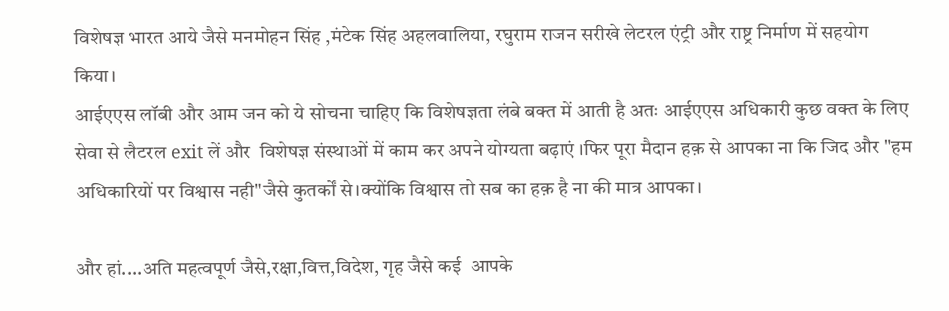विशेषज्ञ भारत आये जैसे मनमोहन सिंह ,मंटेक सिंह अहलवालिया, रघुराम राजन सरीखे लेटरल एंट्री और राष्ट्र निर्माण में सहयोग किया।
आईएएस लॉबी और आम जन को ये सोचना चाहिए कि विशेषज्ञता लंबे बक्त में आती है अतः आईएएस अधिकारी कुछ वक्त के लिए सेवा से लैटरल exit लें और  विशेषज्ञ संस्थाओं में काम कर अपने योग्यता बढ़ाएं ।फिर पूरा मैदान हक़ से आपका ना कि जिद और "हम अधिकारियों पर विश्वास नही"जैसे कुतर्कों से।क्योंकि विश्वास तो सब का हक़ है ना की मात्र आपका।

और हां....अति महत्वपूर्ण जैसे,रक्षा,वित्त,विदेश, गृह जैसे कई  आपके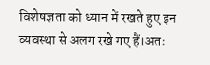विशेषज्ञता को ध्यान में रखते हुए इन व्यवस्था से अलग रखे गए हैं।अतः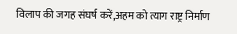विलाप की जगह संघर्ष करें,अहम को त्याग राष्ट्र निर्माण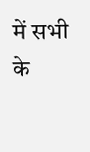में सभी के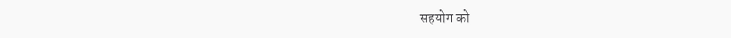सहयोग को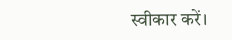स्वीकार करें।